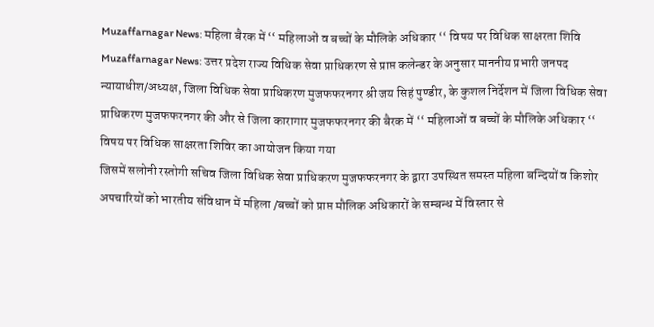Muzaffarnagar News: महिला बैरक में ‘‘ महिलाओं व बच्चों के मौलिके अधिकार ‘‘ विषय पर विधिक साक्षरता शिवि
Muzaffarnagar News: उत्तर प्रदेश राज्य विधिक सेवा प्राधिकरण से प्राप्त कलेन्डर के अनुसार माननीय प्रभारी जनपद न्यायाधीश/अध्यक्ष, जिला विधिक सेवा प्राधिकरण मुजफफरनगर श्री जय सिहं पुण्डीर, के कुशल निर्देशन में जिला विधिक सेवा प्राधिकरण मुजफफरनगर की और से जिला कारागार मुजफफरनगर की बैरक में ‘‘ महिलाओं व बच्चों के मौलिके अधिकार ‘‘ विषय पर विधिक साक्षरता शिविर का आयोजन किया गया
जिसमें सलोनी रस्तोगी सचिव जिला विधिक सेवा प्राधिकरण मुजफफरनगर के द्वारा उपस्थित समस्त महिला बन्दियों व किशोर अपचारियों को भारतीय संविधान में महिला /बच्चों को प्राप्त मौलिक अधिकारों के सम्बन्ध में विस्तार से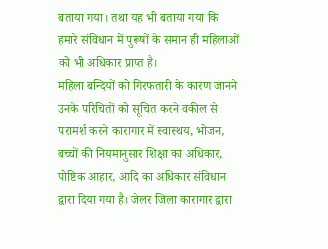बताया गया। तथा यह भी बताया गया कि हमारे संविधान में पुरूषों के समान ही महिलाओं को भी अधिकार प्राप्त है।
महिला बन्दियों को गिरफतारी के कारण जानने उनके परिचितों को सूचित करने वकील से परामर्श करने कारागार में स्वास्थय, भोजन, बच्चों की नियमानुसार शिक्षा का अधिकार, पोष्टिक आहार, आदि का अधिकार संविधान द्वारा दिया गया है। जेलर जिला कारागार द्वारा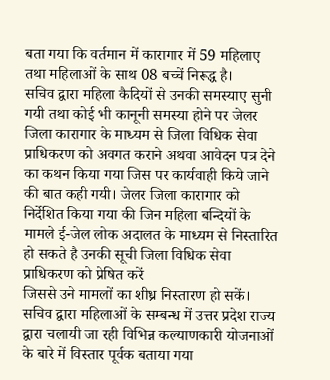बता गया कि वर्तमान में कारागार में 59 महिलाए तथा महिलाओं के साथ 08 बच्चें निरूद्ध है।
सचिव द्वारा महिला कैदियों से उनकी समस्याए सुनी गयी तथा कोई भी कानूनी समस्या होने पर जेलर जिला कारागार के माध्यम से जिला विधिक सेवा प्राधिकरण को अवगत कराने अथवा आवेदन पत्र देने का कथन किया गया जिस पर कार्यवाही किये जाने की बात कही गयी। जेलर जिला कारागार को निर्देशित किया गया की जिन महिला बन्दियों के मामले ई-जेल लोक अदालत के माध्यम से निस्तारित हो सकते है उनकी सूची जिला विधिक सेवा प्राधिकरण को प्रेषित करें
जिससे उने मामलों का शीध्र निस्तारण हो सकें। सचिव द्वारा महिलाओं के सम्बन्ध में उत्तर प्रदेश राज्य द्वारा चलायी जा रही विभिन्न कल्याणकारी योजनाओं के बारे में विस्तार पूर्वक बताया गया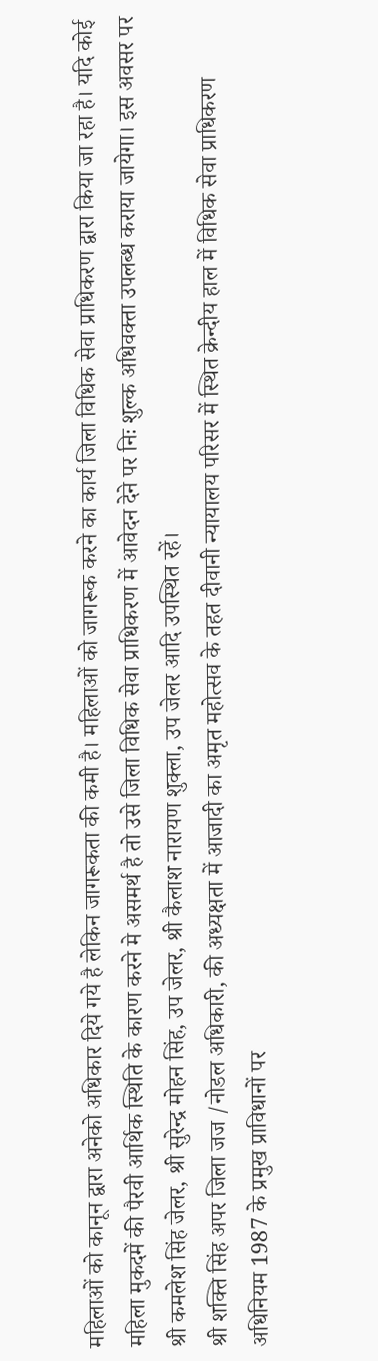महिलाओं को कानून द्वारा अनेको अधिकार दिये गये है लेकिन जागरूकता की कमी है। महिलाओं को जागरूक करने का कार्य जिला विधिक सेवा प्राधिकरण द्वारा किया जा रहा है। यदि कोई महिला मुकदमें की पैरवी आर्थिक स्थिति के कारण करने मे असमर्थ है तो उसे जिला विधिक सेवा प्राधिकरण में आवेदन देने पर निः शुल्क अधिवक्ता उपलब्ध कराया जायेगा। इस अवसर पर श्री कमलेश सिंह जेलर, श्री सुरेन्द्र मोहन सिंह, उप जेलर, श्री कैलाश नारायण शुक्ला, उप जेलर आदि उपस्थित रहें।
श्री शक्ति सिंह अपर जिला जज /नोडल अधिकारी, की अध्यक्षता में आजादी का अमृत महोत्सव के तहत दीवानी न्यायालय परिसर में स्थित क्रेन्दीय हाल में विधिक सेवा प्राधिकरण अधिनियम 1987 के प्रमुख प्राविधानों पर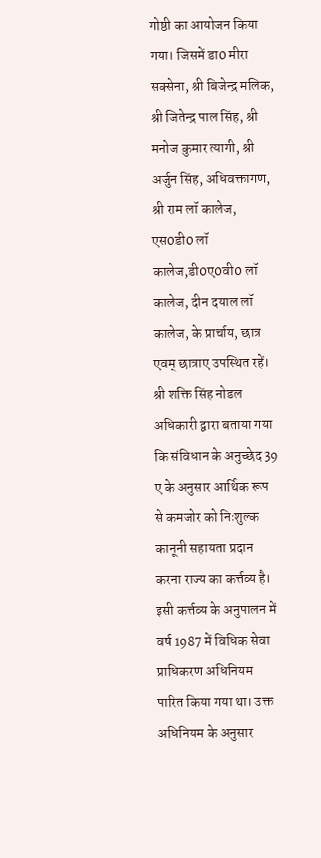गोष्ठी का आयोजन किया गया। जिसमें डा0 मीरा सक्सेना, श्री बिजेन्द्र मलिक, श्री जितेन्द्र पाल सिंह, श्री मनोज कुमार त्यागी, श्री अर्जुन सिंह, अधिवक्तागण, श्री राम लॉ कालेज, एस0डी0 लॉ कालेज,डी0ए0वी0 लॉ कालेज, दीन दयाल लॉ कालेज, के प्रार्चाय, छात्र एवम् छात्राए उपस्थित रहें। श्री शक्ति सिंह नोडल अधिकारी द्वारा बताया गया कि संविधान के अनुच्छेद 39 ए के अनुसार आर्थिक रूप से कमजोर को निःशुल्क कानूनी सहायता प्रदान करना राज्य का कर्त्तव्य है।
इसी कर्त्तव्य के अनुपालन में वर्ष 1987 में विधिक सेवा प्राधिकरण अधिनियम पारित किया गया था। उक्त अधिनियम के अनुसार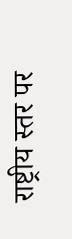राष्ट्रीय स्तर पर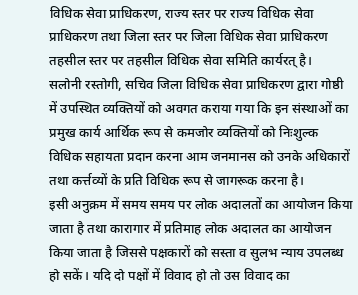विधिक सेवा प्राधिकरण, राज्य स्तर पर राज्य विधिक सेवा प्राधिकरण तथा जिला स्तर पर जिला विधिक सेवा प्राधिकरण तहसील स्तर पर तहसील विधिक सेवा समिति कार्यरत् है।
सलोनी रस्तोगी, सचिव जिला विधिक सेवा प्राधिकरण द्वारा गोष्ठी में उपस्थित व्यक्तियों को अवगत कराया गया कि इन संस्थाओं का प्रमुख कार्य आर्थिक रूप से कमजोर व्यक्तियों को निःशुल्क विधिक सहायता प्रदान करना आम जनमानस को उनके अधिकारों तथा कर्त्तव्यों के प्रति विधिक रूप से जागरूक करना है।
इसी अनुक्रम में समय समय पर लोक अदालतों का आयोजन किया जाता है तथा कारागार में प्रतिमाह लोक अदालत का आयोजन किया जाता है जिससे पक्षकारों को सस्ता व सुलभ न्याय उपलब्ध हो सकें। यदि दो पक्षों में विवाद हो तो उस विवाद का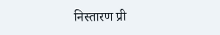निस्तारण प्री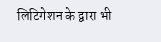लिटिगेशन के द्वारा भी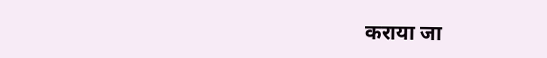कराया जा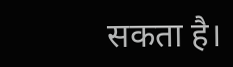सकता है।